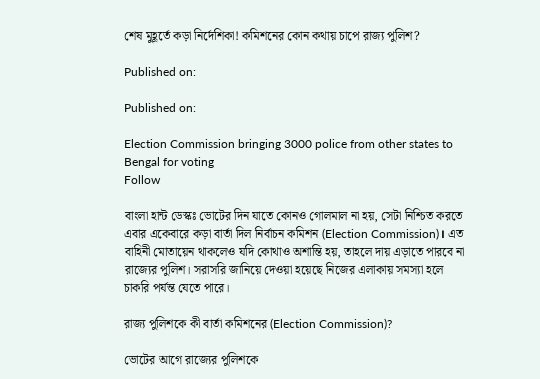শেষ মুহূর্তে কড়া নির্দেশিকা! কমিশনের কোন কথায় চাপে রাজ্য পুলিশ?

Published on:

Published on:

Election Commission bringing 3000 police from other states to Bengal for voting
Follow

বাংলা হান্ট ডেস্কঃ ভোটের দিন যাতে কোনও গোলমাল না হয়, সেটা নিশ্চিত করতে এবার একেবারে কড়া বার্তা দিল নির্বাচন কমিশন (Election Commission)। এত বাহিনী মোতায়েন থাকলেও যদি কোথাও অশান্তি হয়, তাহলে দায় এড়াতে পারবে না রাজ্যের পুলিশ। সরাসরি জানিয়ে দেওয়া হয়েছে নিজের এলাকায় সমস্যা হলে চাকরি পর্যন্ত যেতে পারে।

রাজ্য পুলিশকে কী বার্তা কমিশনের (Election Commission)?

ভোটের আগে রাজ্যের পুলিশকে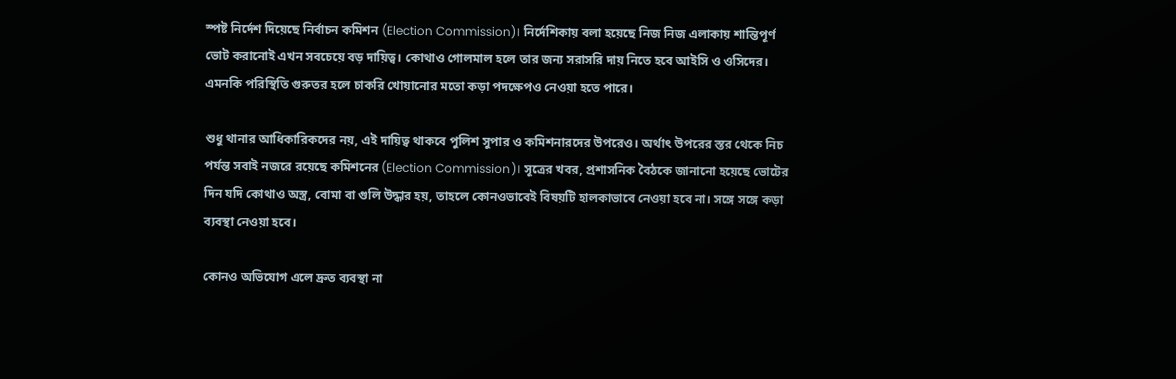স্পষ্ট নির্দেশ দিয়েছে নির্বাচন কমিশন (Election Commission)। নির্দেশিকায় বলা হয়েছে নিজ নিজ এলাকায় শান্তিপূর্ণ ভোট করানোই এখন সবচেয়ে বড় দায়িত্ব। কোথাও গোলমাল হলে তার জন্য সরাসরি দায় নিতে হবে আইসি ও ওসিদের। এমনকি পরিস্থিতি গুরুতর হলে চাকরি খোয়ানোর মতো কড়া পদক্ষেপও নেওয়া হতে পারে।

শুধু থানার আধিকারিকদের নয়, এই দায়িত্ব থাকবে পুলিশ সুপার ও কমিশনারদের উপরেও। অর্থাৎ উপরের স্তর থেকে নিচ পর্যন্ত সবাই নজরে রয়েছে কমিশনের (Election Commission)। সূত্রের খবর, প্রশাসনিক বৈঠকে জানানো হয়েছে ভোটের দিন যদি কোথাও অস্ত্র, বোমা বা গুলি উদ্ধার হয়, তাহলে কোনওভাবেই বিষয়টি হালকাভাবে নেওয়া হবে না। সঙ্গে সঙ্গে কড়া ব্যবস্থা নেওয়া হবে।

কোনও অভিযোগ এলে দ্রুত ব্যবস্থা না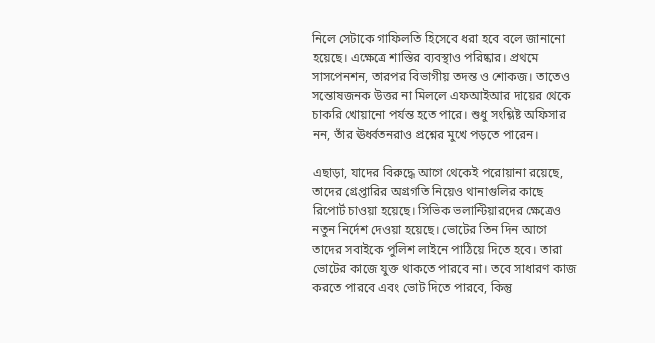নিলে সেটাকে গাফিলতি হিসেবে ধরা হবে বলে জানানো হয়েছে। এক্ষেত্রে শাস্তির ব্যবস্থাও পরিষ্কার। প্রথমে সাসপেনশন, তারপর বিভাগীয় তদন্ত ও শোকজ। তাতেও সন্তোষজনক উত্তর না মিললে এফআইআর দায়ের থেকে চাকরি খোয়ানো পর্যন্ত হতে পারে। শুধু সংশ্লিষ্ট অফিসার নন, তাঁর ঊর্ধ্বতনরাও প্রশ্নের মুখে পড়তে পারেন।

এছাড়া, যাদের বিরুদ্ধে আগে থেকেই পরোয়ানা রয়েছে, তাদের গ্রেপ্তারির অগ্রগতি নিয়েও থানাগুলির কাছে রিপোর্ট চাওয়া হয়েছে। সিভিক ভলান্টিয়ারদের ক্ষেত্রেও নতুন নির্দেশ দেওয়া হয়েছে। ভোটের তিন দিন আগে তাদের সবাইকে পুলিশ লাইনে পাঠিয়ে দিতে হবে। তারা ভোটের কাজে যুক্ত থাকতে পারবে না। তবে সাধারণ কাজ করতে পারবে এবং ভোট দিতে পারবে, কিন্তু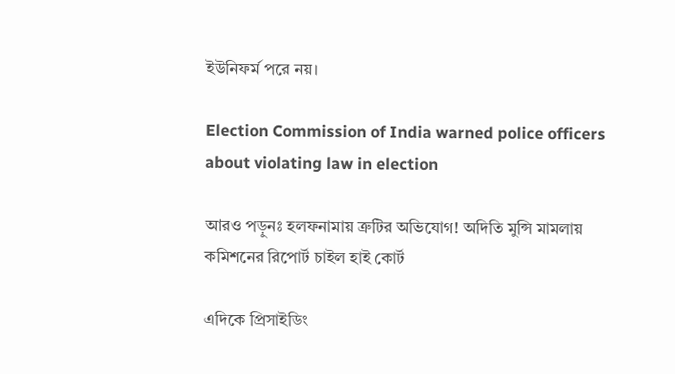ইউনিফর্ম পরে নয়।

Election Commission of India warned police officers about violating law in election

আরও পড়ুনঃ হলফনামায় ত্রুটির অভিযোগ! অদিতি মুন্সি মামলায় কমিশনের রিপোর্ট চাইল হাই কোর্ট

এদিকে প্রিসাইডিং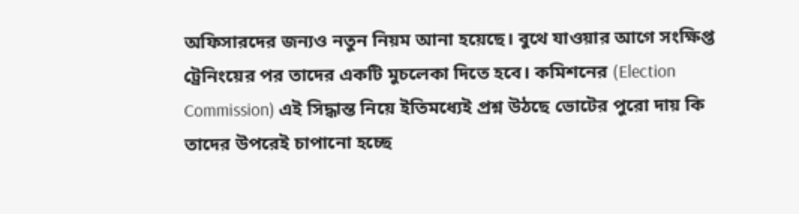অফিসারদের জন্যও নতুন নিয়ম আনা হয়েছে। বুথে যাওয়ার আগে সংক্ষিপ্ত ট্রেনিংয়ের পর তাদের একটি মুচলেকা দিতে হবে। কমিশনের (Election Commission) এই সিদ্ধান্ত নিয়ে ইতিমধ্যেই প্রশ্ন উঠছে ভোটের পুরো দায় কি তাদের উপরেই চাপানো হচ্ছে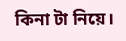কিনা টা নিয়ে।